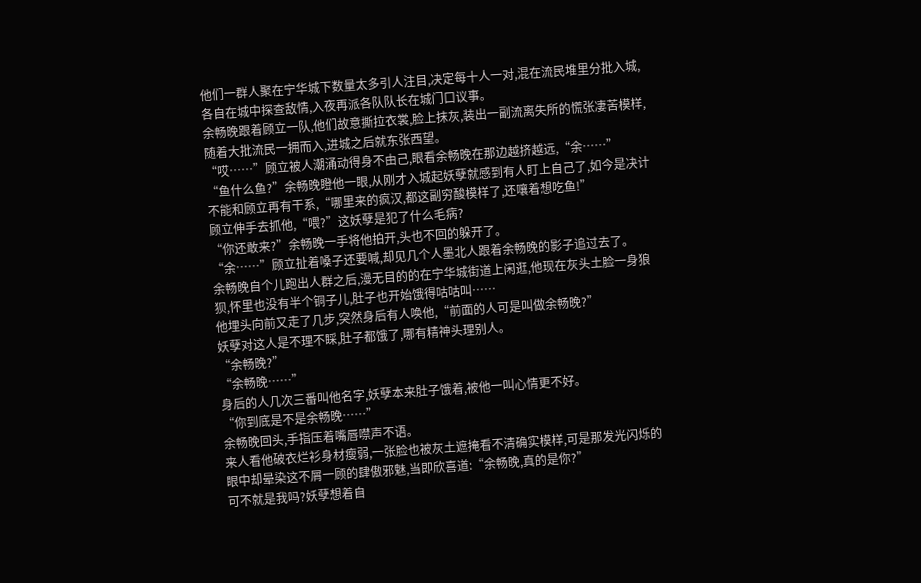他们一群人聚在宁华城下数量太多引人注目,决定每十人一对,混在流民堆里分批入城,各自在城中探查敌情,入夜再派各队队长在城门口议事。
余畅晚跟着顾立一队,他们故意撕拉衣裳,脸上抹灰,装出一副流离失所的慌张凄苦模样,随着大批流民一拥而入,进城之后就东张西望。
“哎……”顾立被人潮涌动得身不由己,眼看余畅晚在那边越挤越远,“余……”
“鱼什么鱼?”余畅晚瞪他一眼,从刚才入城起妖孽就感到有人盯上自己了,如今是决计不能和顾立再有干系,“哪里来的疯汉,都这副穷酸模样了,还嚷着想吃鱼!”
顾立伸手去抓他,“喂?”这妖孽是犯了什么毛病?
“你还敢来?”余畅晚一手将他拍开,头也不回的躲开了。
“余……”顾立扯着嗓子还要喊,却见几个人墨北人跟着余畅晚的影子追过去了。
余畅晚自个儿跑出人群之后,漫无目的的在宁华城街道上闲逛,他现在灰头土脸一身狼狈,怀里也没有半个铜子儿,肚子也开始饿得咕咕叫……
他埋头向前又走了几步,突然身后有人唤他,“前面的人可是叫做余畅晚?”
妖孽对这人是不理不睬,肚子都饿了,哪有精神头理别人。
“余畅晚?”
“余畅晚……”
身后的人几次三番叫他名字,妖孽本来肚子饿着,被他一叫心情更不好。
“你到底是不是余畅晚……”
余畅晚回头,手指压着嘴唇噤声不语。
来人看他破衣烂衫身材瘦弱,一张脸也被灰土遮掩看不清确实模样,可是那发光闪烁的眼中却晕染这不屑一顾的肆傲邪魅,当即欣喜道:“余畅晚,真的是你?”
可不就是我吗?妖孽想着自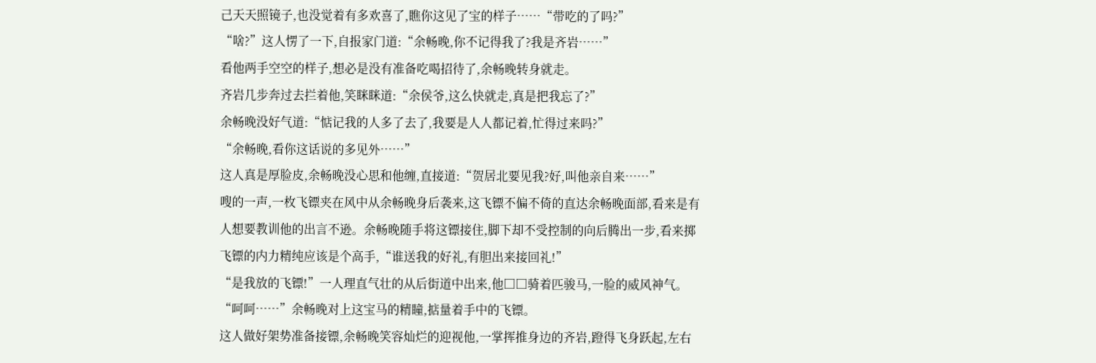己天天照镜子,也没觉着有多欢喜了,瞧你这见了宝的样子……“带吃的了吗?”
“啥?”这人愣了一下,自报家门道:“余畅晚,你不记得我了?我是齐岩……”
看他两手空空的样子,想必是没有准备吃喝招待了,余畅晚转身就走。
齐岩几步奔过去拦着他,笑眯眯道:“余侯爷,这么快就走,真是把我忘了?”
余畅晚没好气道:“惦记我的人多了去了,我要是人人都记着,忙得过来吗?”
“余畅晚,看你这话说的多见外……”
这人真是厚脸皮,余畅晚没心思和他缠,直接道:“贺居北要见我?好,叫他亲自来……”
嗖的一声,一枚飞镖夹在风中从余畅晚身后袭来,这飞镖不偏不倚的直达余畅晚面部,看来是有人想要教训他的出言不逊。余畅晚随手将这镖接住,脚下却不受控制的向后腾出一步,看来掷飞镖的内力精纯应该是个高手,“谁送我的好礼,有胆出来接回礼!”
“是我放的飞镖!”一人理直气壮的从后街道中出来,他□□骑着匹骏马,一脸的威风神气。
“呵呵……”余畅晚对上这宝马的精瞳,掂量着手中的飞镖。
这人做好架势准备接镖,余畅晚笑容灿烂的迎视他,一掌挥推身边的齐岩,蹬得飞身跃起,左右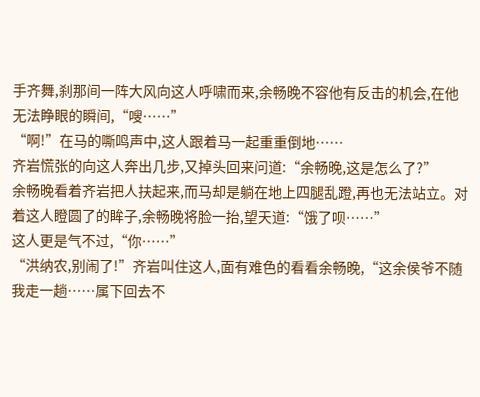手齐舞,刹那间一阵大风向这人呼啸而来,余畅晚不容他有反击的机会,在他无法睁眼的瞬间,“嗖……”
“啊!”在马的嘶鸣声中,这人跟着马一起重重倒地……
齐岩慌张的向这人奔出几步,又掉头回来问道:“余畅晚,这是怎么了?”
余畅晚看着齐岩把人扶起来,而马却是躺在地上四腿乱蹬,再也无法站立。对着这人瞪圆了的眸子,余畅晚将脸一抬,望天道:“饿了呗……”
这人更是气不过,“你……”
“洪纳农,别闹了!”齐岩叫住这人,面有难色的看看余畅晚,“这余侯爷不随我走一趟……属下回去不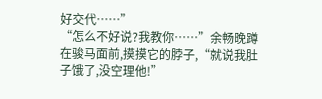好交代……”
“怎么不好说?我教你……”余畅晚蹲在骏马面前,摸摸它的脖子,“就说我肚子饿了,没空理他!”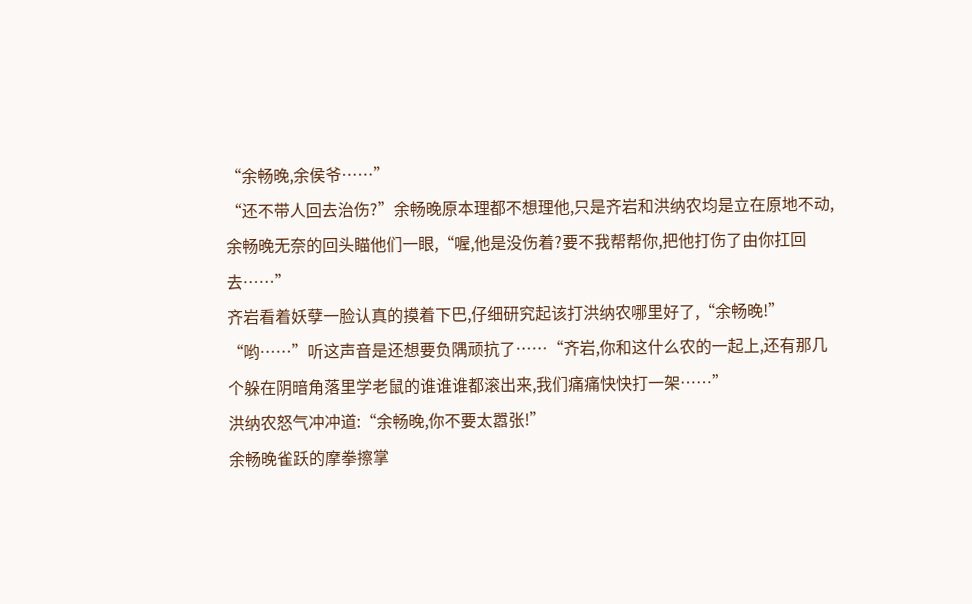“余畅晚,余侯爷……”
“还不带人回去治伤?”余畅晚原本理都不想理他,只是齐岩和洪纳农均是立在原地不动,余畅晚无奈的回头瞄他们一眼,“喔,他是没伤着?要不我帮帮你,把他打伤了由你扛回去……”
齐岩看着妖孽一脸认真的摸着下巴,仔细研究起该打洪纳农哪里好了,“余畅晚!”
“哟……”听这声音是还想要负隅顽抗了……“齐岩,你和这什么农的一起上,还有那几个躲在阴暗角落里学老鼠的谁谁谁都滚出来,我们痛痛快快打一架……”
洪纳农怒气冲冲道:“余畅晚,你不要太嚣张!”
余畅晚雀跃的摩拳擦掌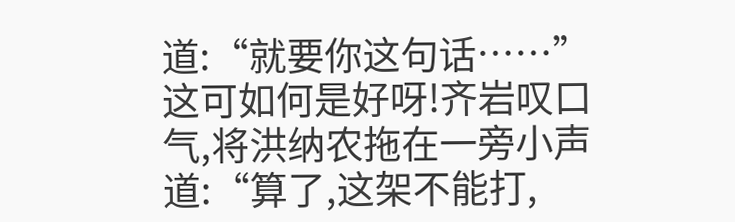道:“就要你这句话……”
这可如何是好呀!齐岩叹口气,将洪纳农拖在一旁小声道:“算了,这架不能打,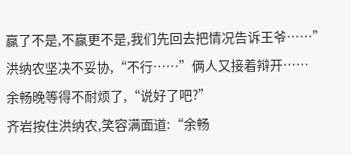赢了不是,不赢更不是,我们先回去把情况告诉王爷……”
洪纳农坚决不妥协,“不行……”俩人又接着辩开……
余畅晚等得不耐烦了,“说好了吧?”
齐岩按住洪纳农,笑容满面道:“余畅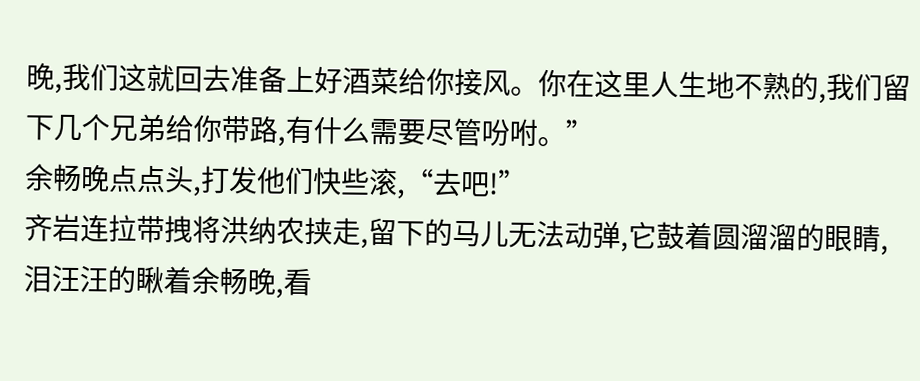晚,我们这就回去准备上好酒菜给你接风。你在这里人生地不熟的,我们留下几个兄弟给你带路,有什么需要尽管吩咐。”
余畅晚点点头,打发他们快些滚,“去吧!”
齐岩连拉带拽将洪纳农挟走,留下的马儿无法动弹,它鼓着圆溜溜的眼睛,泪汪汪的瞅着余畅晚,看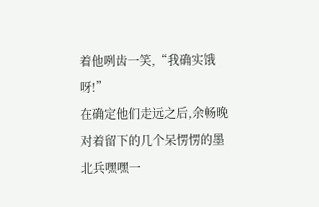着他咧齿一笑,“我确实饿呀!”
在确定他们走远之后,余畅晚对着留下的几个呆愣愣的墨北兵嘿嘿一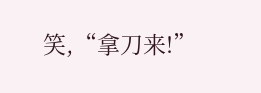笑,“拿刀来!”